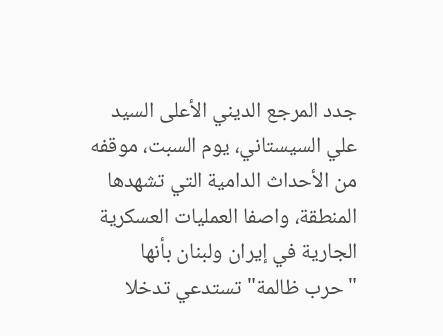جدد المرجع الديني الأعلى السيد علي السيستاني، يوم السبت، موقفه من الأحداث الدامية التي تشهدها المنطقة، واصفا العمليات العسكرية الجارية في إيران ولبنان بأنها "حرب ظالمة" تستدعي تدخلا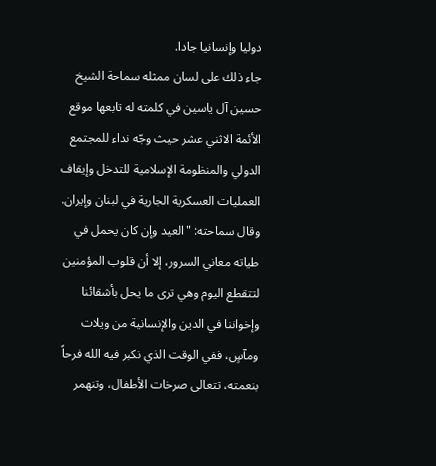دوليا وإنسانيا جادا.
جاء ذلك على لسان ممثله سماحة الشيخ حسين آل ياسين في كلمته له تابعها موقع الأئمة الاثني عشر حيث وجّه نداء للمجتمع الدولي والمنظومة الإسلامية للتدخل وإيقاف العمليات العسكرية الجارية في لبنان وإيران.
وقال سماحته: "العيد وإن كان يحمل في طياته معاني السرور، إلا أن قلوب المؤمنين لتتقطع اليوم وهي ترى ما يحل بأشقائنا وإخواننا في الدين والإنسانية من ويلات ومآسٍ، ففي الوقت الذي نكبر فيه الله فرحاً بنعمته، تتعالى صرخات الأطفال، وتنهمر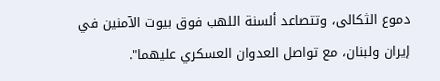دموع الثكالى، وتتصاعد ألسنة اللهب فوق بيوت الآمنين في إيران ولبنان، مع تواصل العدوان العسكري عليهما".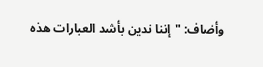وأضاف: "إننا ندين بأشد العبارات هذه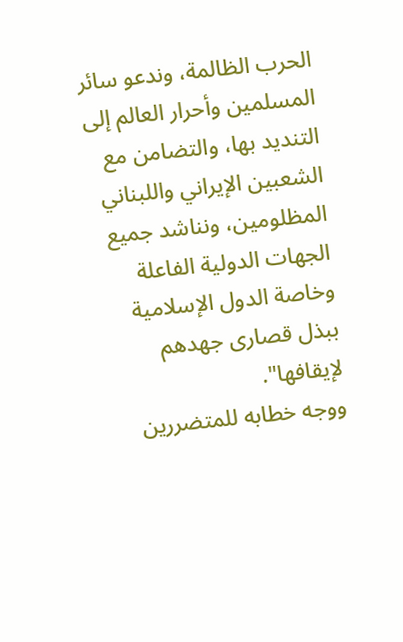الحرب الظالمة، وندعو سائر المسلمين وأحرار العالم إلى التنديد بها، والتضامن مع الشعبين الإيراني واللبناني المظلومين، ونناشد جميع الجهات الدولية الفاعلة وخاصة الدول الإسلامية ببذل قصارى جهدهم لإيقافها".
ووجه خطابه للمتضررين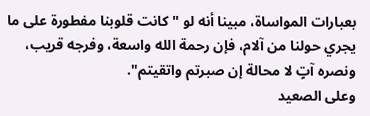بعبارات المواساة، مبينا أنه لو "كانت قلوبنا مفطورة على ما يجري حولنا من آلام، فإن رحمة الله واسعة، وفرجه قريب، ونصره آتٍ لا محالة إن صبرتم واتقيتم".
وعلى الصعيد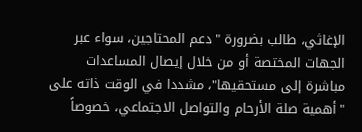الإغاثي، طالب بضرورة "دعم المحتاجين، سواء عبر الجهات المختصة أو من خلال إيصال المساعدات مباشرة إلى مستحقيها"، مشددا في الوقت ذاته على "أهمية صلة الأرحام والتواصل الاجتماعي، خصوصاً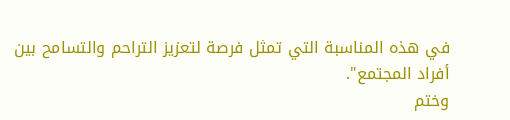في هذه المناسبة التي تمثل فرصة لتعزيز التراحم والتسامح بين أفراد المجتمع".
وختم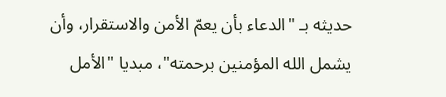حديثه بـ "الدعاء بأن يعمّ الأمن والاستقرار، وأن يشمل الله المؤمنين برحمته"، مبديا "الأمل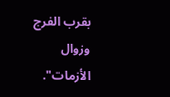بقرب الفرج وزوال الأزمات".